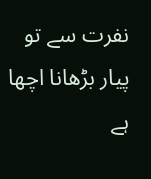نفرت سے تو پیار بڑھانا اچھا ہے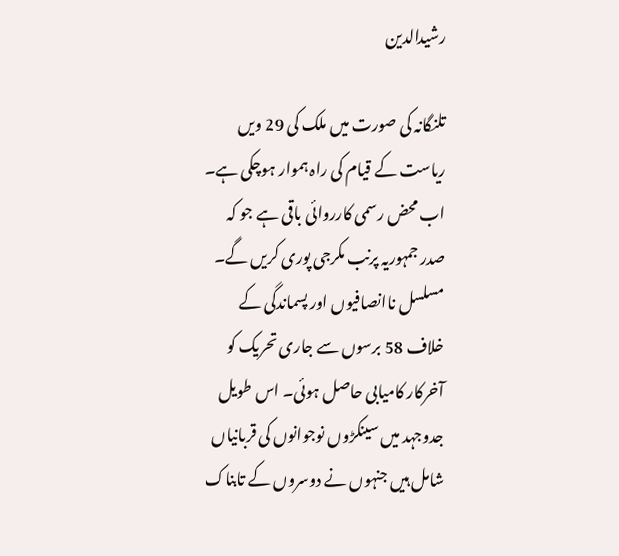رشیدالدین

تلنگانہ کی صورت میں ملک کی 29 ویں ریاست کے قیام کی راہ ہموار ہوچکی ہے۔ اب محض رسمی کارروائی باقی ہے جو کہ صدر جمہوریہ پرنب مکرجی پوری کریں گے۔ مسلسل ناانصافیوں اور پسماندگی کے خلاف 58 برسوں سے جاری تحریک کو آخرکار کامیابی حاصل ہوئی۔ اس طویل جدوجہد میں سینکڑوں نوجوانوں کی قربانیاں شامل ہیں جنہوں نے دوسروں کے تابناک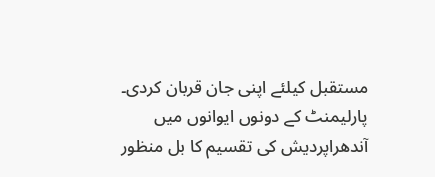مستقبل کیلئے اپنی جان قربان کردی۔ پارلیمنٹ کے دونوں ایوانوں میں آندھراپردیش کی تقسیم کا بل منظور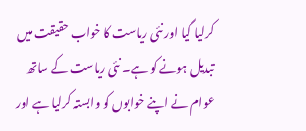کرلیا گیا اور نئی ریاست کا خواب حقیقت میں تبدیل ہونے کو ہے۔ نئی ریاست کے ساتھ عوام نے اپنے خوابوں کو وابستہ کرلیا ہے اور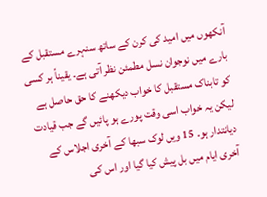آنکھوں میں امید کی کرن کے ساتھ سنہرے مستقبل کے بارے میں نوجوان نسل مطمئن نظر آتی ہے۔ یقیناً ہر کسی کو تابناک مستقبل کا خواب دیکھنے کا حق حاصل ہے لیکن یہ خواب اسی وقت پورے ہو پائیں گے جب قیادت دیانتدار ہو۔ 15 ویں لوک سبھا کے آخری اجلاس کے آخری ایام میں بل پیش کیا گیا اور اس کی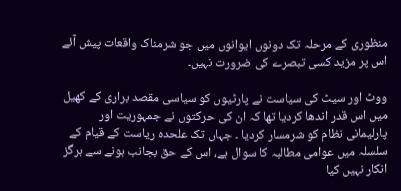منظوری کے مرحلہ تک دونوں ایوانوں میں جو شرمناک واقعات پیش آئے اس پر مزید کسی تبصرے کی ضرورت نہیں۔

ووٹ اور سیٹ کی سیاست نے پارٹیوں کو سیاسی مقصد براری کے کھیل میں اس قدر اندھا کردیا تھا کہ ان کی حرکتوں نے جمہوریت اور پارلیمانی نظام کو شرمسار کردیا ۔ جہاں تک علحدہ ریاست کے قیام کے سلسلہ میں عوامی مطالبہ کا سوال ہے، اس کے حق بجانب ہونے سے ہرگز انکار نہیں کیا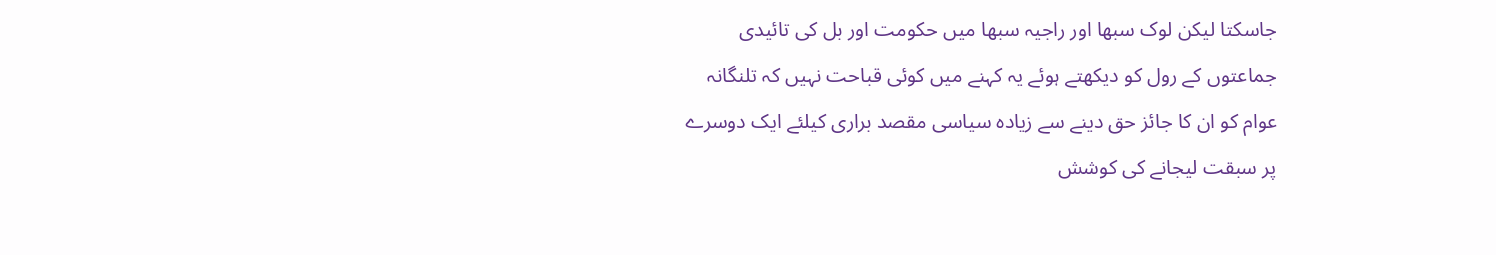جاسکتا لیکن لوک سبھا اور راجیہ سبھا میں حکومت اور بل کی تائیدی جماعتوں کے رول کو دیکھتے ہوئے یہ کہنے میں کوئی قباحت نہیں کہ تلنگانہ عوام کو ان کا جائز حق دینے سے زیادہ سیاسی مقصد براری کیلئے ایک دوسرے پر سبقت لیجانے کی کوشش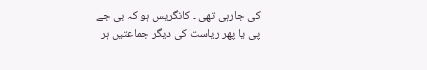کی جارہی تھی ۔ کانگریس ہو کہ بی جے پی یا پھر ریاست کی دیگر جماعتیں ہر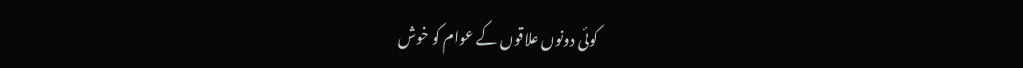کوئی دونوں علاقوں کے عوام کو خوش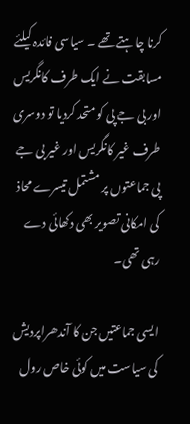کرنا چاہتے تھے ۔ سیاسی فائدہ کیلئے مسابقت نے ایک طرف کانگریس اور بی جے پی کو متحد کردیا تو دوسری طرف غیر کانگریس اور غیر بی جے پی جماعتوں پر مشتمل تیسرے محاذ کی امکانی تصویر بھی دکھائی دے رہی تھی۔

ایسی جماعتیں جن کا آندھراپردیش کی سیاست میں کوئی خاص رول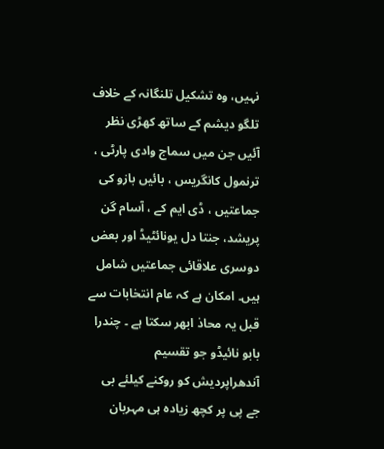نہیں، وہ تشکیل تلنگانہ کے خلاف تلگو دیشم کے ساتھ کھڑی نظر آئیں جن میں سماج وادی پارٹی ، ترنمول کانگریس ، بائیں بازو کی جماعتیں ، ڈی ایم کے ، آسام گن پریشد، جنتا دل یونائٹیڈ اور بعض دوسری علاقائی جماعتیں شامل ہیں۔ امکان ہے کہ عام انتخابات سے قبل یہ محاذ ابھر سکتا ہے ۔ چندرا بابو نائیڈو جو تقسیم آندھراپردیش کو روکنے کیلئے بی جے پی پر کچھ زیادہ ہی مہربان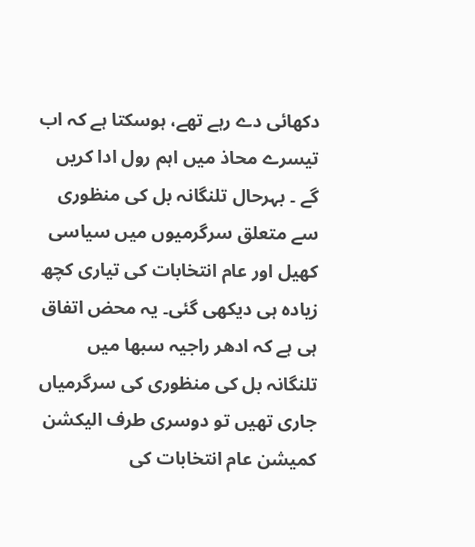دکھائی دے رہے تھے، ہوسکتا ہے کہ اب تیسرے محاذ میں اہم رول ادا کریں گے ۔ بہرحال تلنگانہ بل کی منظوری سے متعلق سرگرمیوں میں سیاسی کھیل اور عام انتخابات کی تیاری کچھ زیادہ ہی دیکھی گئی۔ یہ محض اتفاق ہی ہے کہ ادھر راجیہ سبھا میں تلنگانہ بل کی منظوری کی سرگرمیاں جاری تھیں تو دوسری طرف الیکشن کمیشن عام انتخابات کی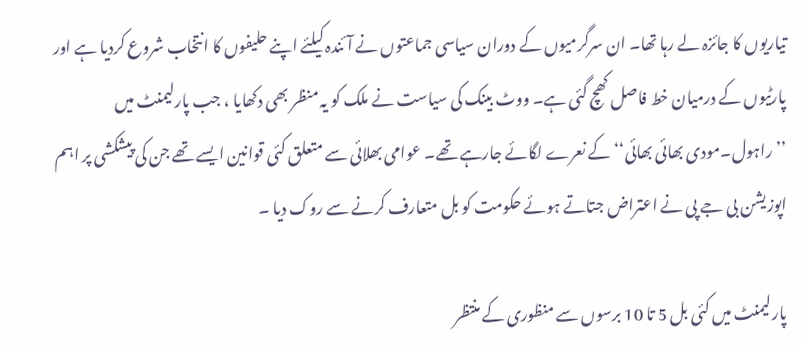تیاریوں کا جائزہ لے رہا تھا۔ ان سرگرمیوں کے دوران سیاسی جماعتوں نے آئندہ کیلئے اپنے حلیفوں کا انتخاب شروع کردیا ہے اور پارٹیوں کے درمیان خط فاصل کھچ گئی ہے۔ ووٹ بینک کی سیاست نے ملک کو یہ منظر بھی دکھایا ، جب پارلیمنٹ میں ’’راہول۔مودی بھائی بھائی‘‘ کے نعرے لگائے جارہے تھے۔ عوامی بھلائی سے متعلق کئی قوانین ایسے تھے جن کی پیشکشی پر اہم اپوزیشن بی جے پی نے اعتراض جتاتے ہوئے حکومت کو بل متعارف کرنے سے روک دیا ۔

پارلیمنٹ میں کئی بل 5 تا 10 برسوں سے منظوری کے منتظر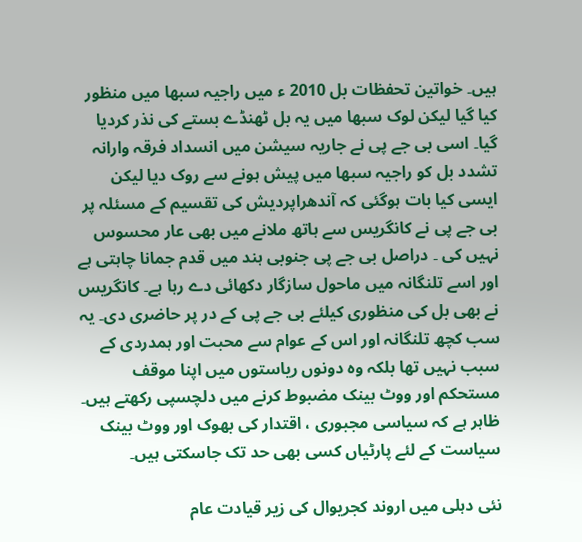ہیں۔ خواتین تحفظات بل 2010 ء میں راجیہ سبھا میں منظور کیا گیا لیکن لوک سبھا میں یہ بل ٹھنڈے بستے کی نذر کردیا گیا۔ اسی بی جے پی نے جاریہ سیشن میں انسداد فرقہ وارانہ تشدد بل کو راجیہ سبھا میں پیش ہونے سے روک دیا لیکن ایسی کیا بات ہوگئی کہ آندھراپردیش کی تقسیم کے مسئلہ پر بی جے پی نے کانگریس سے ہاتھ ملانے میں بھی عار محسوس نہیں کی ۔ دراصل بی جے پی جنوبی ہند میں قدم جمانا چاہتی ہے اور اسے تلنگانہ میں ماحول سازگار دکھائی دے رہا ہے۔ کانگریس نے بھی بل کی منظوری کیلئے بی جے پی کے در پر حاضری دی۔ یہ سب کچھ تلنگانہ اور اس کے عوام سے محبت اور ہمدردی کے سبب نہیں تھا بلکہ وہ دونوں ریاستوں میں اپنا موقف مستحکم اور ووٹ بینک مضبوط کرنے میں دلچسپی رکھتے ہیں۔ ظاہر ہے کہ سیاسی مجبوری ، اقتدار کی بھوک اور ووٹ بینک سیاست کے لئے پارٹیاں کسی بھی حد تک جاسکتی ہیں۔

نئی دہلی میں اروند کجریوال کی زیر قیادت عام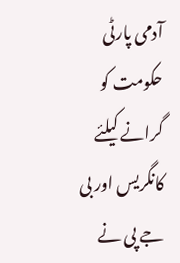آدمی پارٹی حکومت کو گرانے کیلئے کانگریس اور بی جے پی نے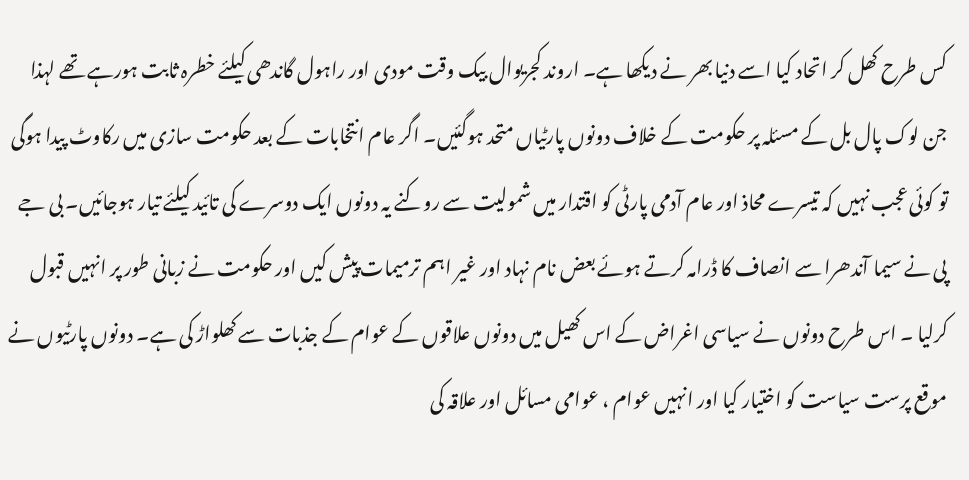کس طرح کھل کر اتحاد کیا اسے دنیا بھر نے دیکھا ہے۔ اروند کجریوال بیک وقت مودی اور راہول گاندھی کیلئے خطرہ ثابت ہورہے تھے لہذا جن لوک پال بل کے مسئلہ پر حکومت کے خلاف دونوں پارٹیاں متحد ہوگئیں۔ اگر عام انتخابات کے بعد حکومت سازی میں رکاوٹ پیدا ہوگی تو کوئی عجب نہیں کہ تیسرے محاذ اور عام آدمی پارٹی کو اقتدار میں شمولیت سے روکنے یہ دونوں ایک دوسرے کی تائید کیلئے تیار ہوجائیں۔ بی جے پی نے سیما آندھرا سے انصاف کا ڈرامہ کرتے ہوئے بعض نام نہاد اور غیر اہم ترمیمات پیش کیں اور حکومت نے زبانی طور پر انہیں قبول کرلیا ۔ اس طرح دونوں نے سیاسی اغراض کے اس کھیل میں دونوں علاقوں کے عوام کے جذبات سے کھلواڑ کی ہے۔ دونوں پارٹیوں نے موقع پرست سیاست کو اختیار کیا اور انہیں عوام ، عوامی مسائل اور علاقہ کی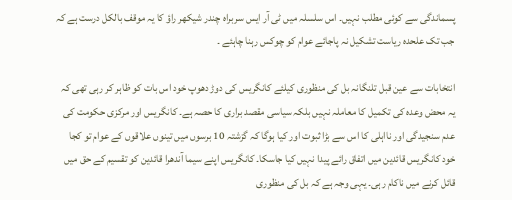پسماندگی سے کوئی مطلب نہیں۔ اس سلسلہ میں ٹی آر ایس سربراہ چندر شیکھر راؤ کا یہ موقف بالکل درست ہے کہ جب تک علحدہ ریاست تشکیل نہ پاجائے عوام کو چوکس رہنا چاہئے ۔

انتخابات سے عین قبل تلنگانہ بل کی منظوری کیلئے کانگریس کی دوڑ دھوپ خود اس بات کو ظاہر کر رہی تھی کہ یہ محض وعدہ کی تکمیل کا معاملہ نہیں بلکہ سیاسی مقصد براری کا حصہ ہے۔ کانگریس اور مرکزی حکومت کی عدم سنجیدگی اور نااہلی کا اس سے بڑا ثبوت اور کیا ہوگا کہ گزشتہ 10 برسوں میں تینوں علاقوں کے عوام تو کجا خود کانگریس قائدین میں اتفاق رائے پیدا نہیں کیا جاسکا۔ کانگریس اپنے سیما آندھرا قائدین کو تقسیم کے حق میں قائل کرنے میں ناکام رہی۔ یہی وجہ ہے کہ بل کی منظوری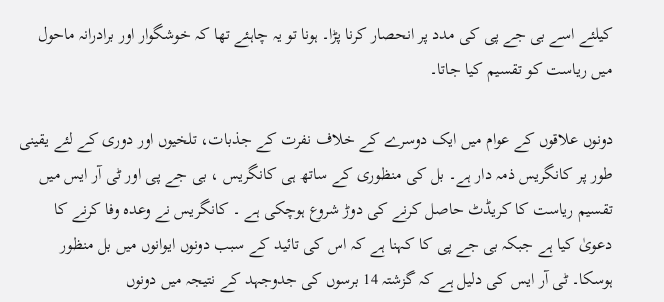کیلئے اسے بی جے پی کی مدد پر انحصار کرنا پڑا۔ ہونا تو یہ چاہئے تھا کہ خوشگوار اور برادرانہ ماحول میں ریاست کو تقسیم کیا جاتا۔

دونوں علاقوں کے عوام میں ایک دوسرے کے خلاف نفرت کے جذبات، تلخیوں اور دوری کے لئے یقینی طور پر کانگریس ذمہ دار ہے۔ بل کی منظوری کے ساتھ ہی کانگریس ، بی جے پی اور ٹی آر ایس میں تقسیم ریاست کا کریڈٹ حاصل کرنے کی دوڑ شروع ہوچکی ہے ۔ کانگریس نے وعدہ وفا کرنے کا دعویٰ کیا ہے جبکہ بی جے پی کا کہنا ہے کہ اس کی تائید کے سبب دونوں ایوانوں میں بل منظور ہوسکا۔ ٹی آر ایس کی دلیل ہے کہ گزشتہ 14 برسوں کی جدوجہد کے نتیجہ میں دونوں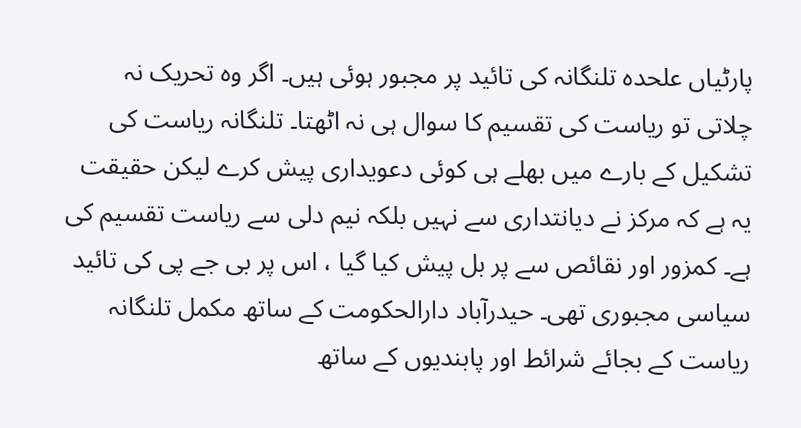پارٹیاں علحدہ تلنگانہ کی تائید پر مجبور ہوئی ہیں۔ اگر وہ تحریک نہ چلاتی تو ریاست کی تقسیم کا سوال ہی نہ اٹھتا۔ تلنگانہ ریاست کی تشکیل کے بارے میں بھلے ہی کوئی دعویداری پیش کرے لیکن حقیقت یہ ہے کہ مرکز نے دیانتداری سے نہیں بلکہ نیم دلی سے ریاست تقسیم کی ہے۔ کمزور اور نقائص سے پر بل پیش کیا گیا ، اس پر بی جے پی کی تائید سیاسی مجبوری تھی۔ حیدرآباد دارالحکومت کے ساتھ مکمل تلنگانہ ریاست کے بجائے شرائط اور پابندیوں کے ساتھ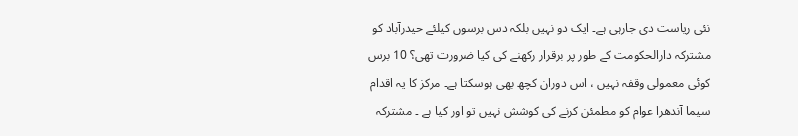نئی ریاست دی جارہی ہے۔ ایک دو نہیں بلکہ دس برسوں کیلئے حیدرآباد کو مشترکہ دارالحکومت کے طور پر برقرار رکھنے کی کیا ضرورت تھی؟ 10 برس کوئی معمولی وقفہ نہیں ، اس دوران کچھ بھی ہوسکتا ہے۔ مرکز کا یہ اقدام سیما آندھرا عوام کو مطمئن کرنے کی کوشش نہیں تو اور کیا ہے ۔ مشترکہ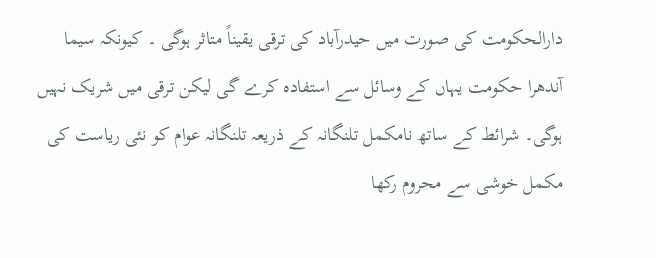دارالحکومت کی صورت میں حیدرآباد کی ترقی یقیناً متاثر ہوگی ۔ کیونکہ سیما آندھرا حکومت یہاں کے وسائل سے استفادہ کرے گی لیکن ترقی میں شریک نہیں ہوگی۔ شرائط کے ساتھ نامکمل تلنگانہ کے ذریعہ تلنگانہ عوام کو نئی ریاست کی مکمل خوشی سے محروم رکھا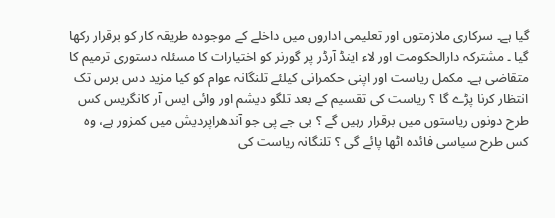گیا ہے۔ سرکاری ملازمتوں اور تعلیمی اداروں میں داخلے کے موجودہ طریقہ کار کو برقرار رکھا گیا ۔ مشترکہ دارالحکومت اور لاء اینڈ آرڈر پر گورنر کو اختیارات کا مسئلہ دستوری ترمیم کا متقاضی ہے۔ مکمل ریاست اور اپنی حکمرانی کیلئے تلنگانہ عوام کو کیا مزید دس برس تک انتظار کرنا پڑے گا ؟ ریاست کی تقسیم کے بعد تلگو دیشم اور وائی ایس آر کانگریس کس طرح دونوں ریاستوں میں برقرار رہیں گے ؟ بی جے پی جو آندھراپردیش میں کمزور ہے، وہ کس طرح سیاسی فائدہ اٹھا پائے گی ؟ تلنگانہ ریاست کی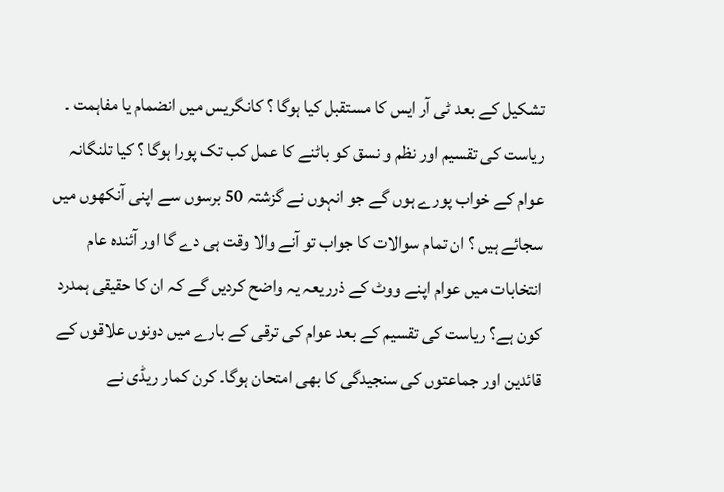تشکیل کے بعد ٹی آر ایس کا مستقبل کیا ہوگا ؟ کانگریس میں انضمام یا مفاہمت ۔ ریاست کی تقسیم اور نظم و نسق کو باٹنے کا عمل کب تک پورا ہوگا ؟ کیا تلنگانہ عوام کے خواب پورے ہوں گے جو انہوں نے گزشتہ 50 برسوں سے اپنی آنکھوں میں سجائے ہیں ؟ ان تمام سوالات کا جواب تو آنے والا وقت ہی دے گا اور آئندہ عام انتخابات میں عوام اپنے ووٹ کے ذرریعہ یہ واضح کردیں گے کہ ان کا حقیقی ہمدرد کون ہے؟ ریاست کی تقسیم کے بعد عوام کی ترقی کے بارے میں دونوں علاقوں کے قائدین اور جماعتوں کی سنجیدگی کا بھی امتحان ہوگا۔ کرن کمار ریڈی نے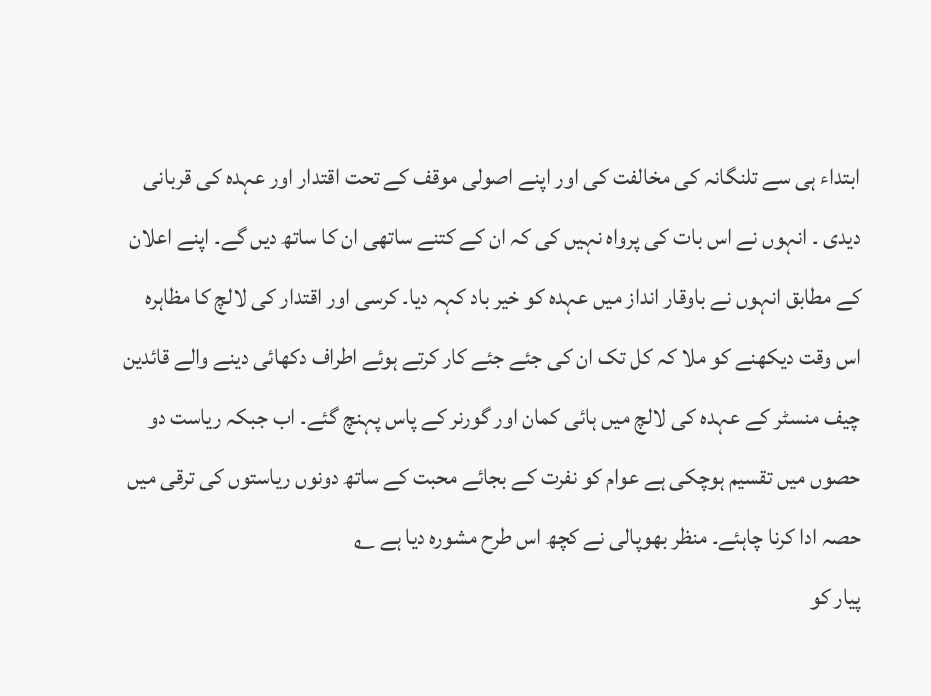ابتداء ہی سے تلنگانہ کی مخالفت کی اور اپنے اصولی موقف کے تحت اقتدار اور عہدہ کی قربانی دیدی ۔ انہوں نے اس بات کی پرواہ نہیں کی کہ ان کے کتنے ساتھی ان کا ساتھ دیں گے۔ اپنے اعلان کے مطابق انہوں نے باوقار انداز میں عہدہ کو خیر باد کہہ دیا۔ کرسی اور اقتدار کی لالچ کا مظاہرہ اس وقت دیکھنے کو ملا کہ کل تک ان کی جئے جئے کار کرتے ہوئے اطراف دکھائی دینے والے قائدین چیف منسٹر کے عہدہ کی لالچ میں ہائی کمان اور گورنر کے پاس پہنچ گئے۔ اب جبکہ ریاست دو حصوں میں تقسیم ہوچکی ہے عوام کو نفرت کے بجائے محبت کے ساتھ دونوں ریاستوں کی ترقی میں حصہ ادا کرنا چاہئے۔ منظر بھوپالی نے کچھ اس طرح مشورہ دیا ہے ؎
پیار کو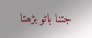جتنا باٹو بڑھتا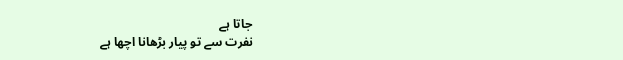جاتا ہے
نفرت سے تو پیار بڑھانا اچھا ہے